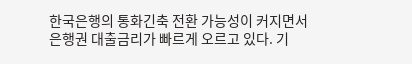한국은행의 통화긴축 전환 가능성이 커지면서 은행권 대출금리가 빠르게 오르고 있다. 기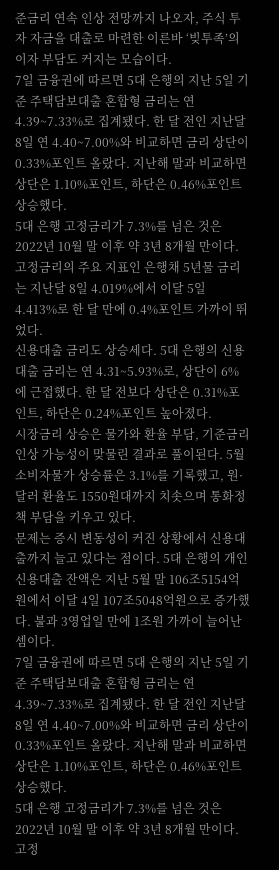준금리 연속 인상 전망까지 나오자, 주식 투자 자금을 대출로 마련한 이른바 ‘빚투족’의 이자 부담도 커지는 모습이다.
7일 금융권에 따르면 5대 은행의 지난 5일 기준 주택담보대출 혼합형 금리는 연 4.39~7.33%로 집계됐다. 한 달 전인 지난달 8일 연 4.40~7.00%와 비교하면 금리 상단이 0.33%포인트 올랐다. 지난해 말과 비교하면 상단은 1.10%포인트, 하단은 0.46%포인트 상승했다.
5대 은행 고정금리가 7.3%를 넘은 것은 2022년 10월 말 이후 약 3년 8개월 만이다. 고정금리의 주요 지표인 은행채 5년물 금리는 지난달 8일 4.019%에서 이달 5일 4.413%로 한 달 만에 0.4%포인트 가까이 뛰었다.
신용대출 금리도 상승세다. 5대 은행의 신용대출 금리는 연 4.31~5.93%로, 상단이 6%에 근접했다. 한 달 전보다 상단은 0.31%포인트, 하단은 0.24%포인트 높아졌다.
시장금리 상승은 물가와 환율 부담, 기준금리 인상 가능성이 맞물린 결과로 풀이된다. 5월 소비자물가 상승률은 3.1%를 기록했고, 원·달러 환율도 1550원대까지 치솟으며 통화정책 부담을 키우고 있다.
문제는 증시 변동성이 커진 상황에서 신용대출까지 늘고 있다는 점이다. 5대 은행의 개인 신용대출 잔액은 지난 5월 말 106조5154억원에서 이달 4일 107조5048억원으로 증가했다. 불과 3영업일 만에 1조원 가까이 늘어난 셈이다.
7일 금융권에 따르면 5대 은행의 지난 5일 기준 주택담보대출 혼합형 금리는 연 4.39~7.33%로 집계됐다. 한 달 전인 지난달 8일 연 4.40~7.00%와 비교하면 금리 상단이 0.33%포인트 올랐다. 지난해 말과 비교하면 상단은 1.10%포인트, 하단은 0.46%포인트 상승했다.
5대 은행 고정금리가 7.3%를 넘은 것은 2022년 10월 말 이후 약 3년 8개월 만이다. 고정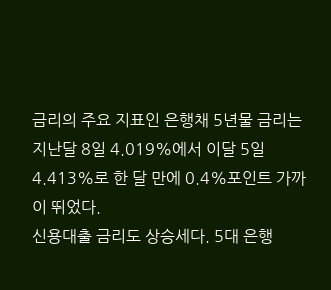금리의 주요 지표인 은행채 5년물 금리는 지난달 8일 4.019%에서 이달 5일 4.413%로 한 달 만에 0.4%포인트 가까이 뛰었다.
신용대출 금리도 상승세다. 5대 은행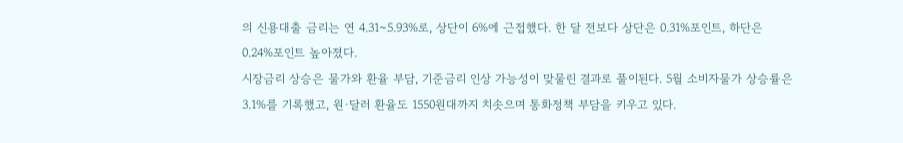의 신용대출 금리는 연 4.31~5.93%로, 상단이 6%에 근접했다. 한 달 전보다 상단은 0.31%포인트, 하단은 0.24%포인트 높아졌다.
시장금리 상승은 물가와 환율 부담, 기준금리 인상 가능성이 맞물린 결과로 풀이된다. 5월 소비자물가 상승률은 3.1%를 기록했고, 원·달러 환율도 1550원대까지 치솟으며 통화정책 부담을 키우고 있다.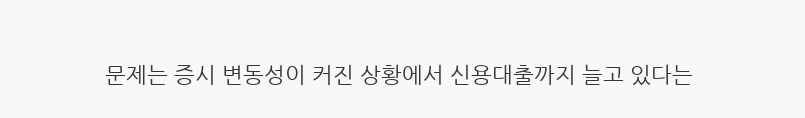문제는 증시 변동성이 커진 상황에서 신용대출까지 늘고 있다는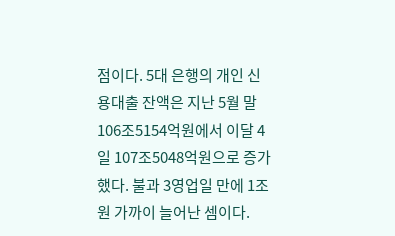점이다. 5대 은행의 개인 신용대출 잔액은 지난 5월 말 106조5154억원에서 이달 4일 107조5048억원으로 증가했다. 불과 3영업일 만에 1조원 가까이 늘어난 셈이다.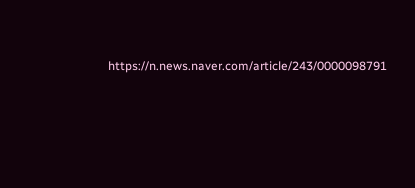https://n.news.naver.com/article/243/0000098791